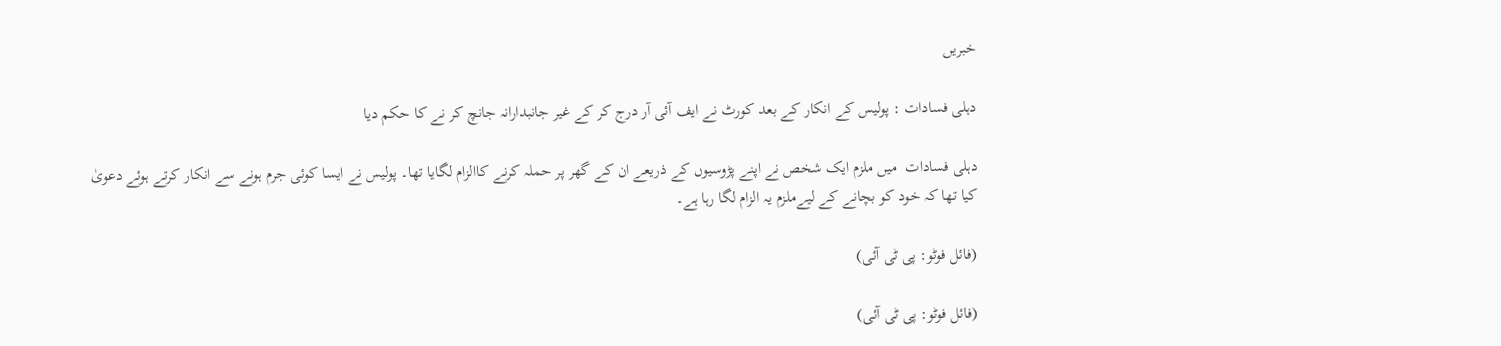خبریں

دہلی فسادات : پولیس کے انکار کے بعد کورٹ نے ایف آئی آر درج کر کے غیر جانبدارانہ جانچ کر نے کا حکم دیا

دہلی فسادات  میں ملزم ایک شخص نے اپنے پڑوسیوں کے ذریعے ان کے گھر پر حملہ کرنے کاالزام لگایا تھا۔ پولیس نے ایسا کوئی جرم ہونے سے انکار کرتے ہوئے دعویٰ کیا تھا کہ خود کو بچانے کے لیےملزم یہ الزام لگا رہا ہے۔

(فائل فوٹو: پی ٹی آئی)

(فائل فوٹو: پی ٹی آئی)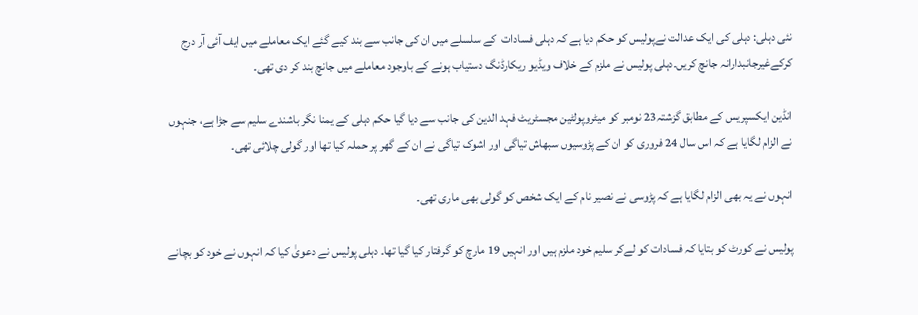نئی دہلی: دہلی کی ایک عدالت نےپولیس کو حکم دیا ہے کہ دہلی فسادات  کے سلسلے میں ان کی جانب سے بند کیے گئے ایک معاملے میں ایف آئی آر درج کرکےغیرجانبدارانہ جانچ کریں۔دہلی پولیس نے ملزم کے خلاف ویڈیو ریکارڈنگ دستیاب ہونے کے باوجود معاملے میں جانچ بند کر دی تھی۔

انڈین ایکسپریس کے مطابق گزشتہ23 نومبر کو میٹروپولٹین مجسٹریٹ فہد الدین کی جانب سے دیا گیا حکم دہلی کے یمنا نگر باشندے سلیم سے جڑا ہے، جنہوں نے الزام لگایا ہے کہ اس سال 24 فروری کو ان کے پڑوسیوں سبھاش تیاگی اور اشوک تیاگی نے ان کے گھر پر حملہ کیا تھا اور گولی چلائی تھی۔

انہوں نے یہ بھی الزام لگایا ہے کہ پڑوسی نے نصیر نام کے ایک شخص کو گولی بھی ماری تھی۔

پولیس نے کورٹ کو بتایا کہ فسادات کو لےکر سلیم خود ملزم ہیں اور انہیں 19 مارچ کو گرفتار کیا گیا تھا۔ دہلی پولیس نے دعویٰ کیا کہ انہوں نے خود کو بچانے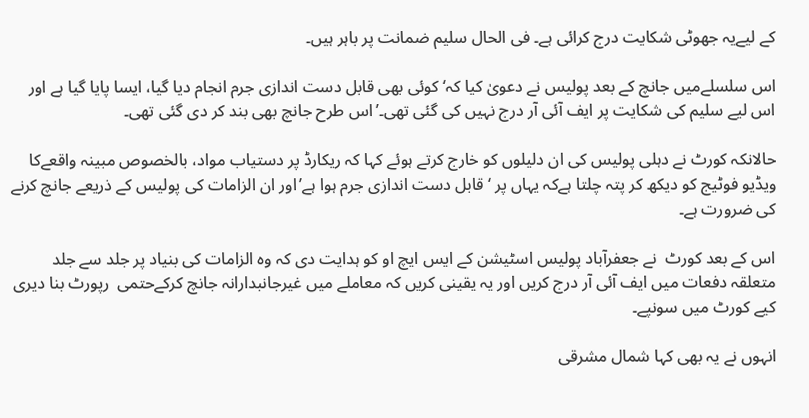کے لیےیہ جھوٹی شکایت درج کرائی ہے۔ فی الحال سلیم ضمانت پر باہر ہیں۔

اس سلسلےمیں جانچ کے بعد پولیس نے دعویٰ کیا کہ‘کوئی بھی قابل دست اندازی جرم انجام دیا گیا، ایسا پایا گیا ہے اور اس لیے سلیم کی شکایت پر ایف آئی آر درج نہیں کی گئی تھی۔’اس طرح جانچ بھی بند کر دی گئی تھی۔

حالانکہ کورٹ نے دہلی پولیس کی ان دلیلوں کو خارج کرتے ہوئے کہا کہ ریکارڈ پر دستیاب مواد، بالخصوص مبینہ واقعےکا ویڈیو فوٹیج کو دیکھ کر پتہ چلتا ہےکہ یہاں پر ‘قابل دست اندازی جرم ہوا ہے’اور ان الزامات کی پولیس کے ذریعے جانچ کرنے کی ضرورت ہے۔

اس کے بعد کورٹ  نے جعفرآباد پولیس اسٹیشن کے ایس ایچ او کو ہدایت دی کہ وہ الزامات کی بنیاد پر جلد سے جلد متعلقہ دفعات میں ایف آئی آر درج کریں اور یہ یقینی کریں کہ معاملے میں غیرجانبدارانہ جانچ کرکےحتمی  رپورٹ بنا دیری کیے کورٹ میں سونپے۔

انہوں نے یہ بھی کہا شمال مشرقی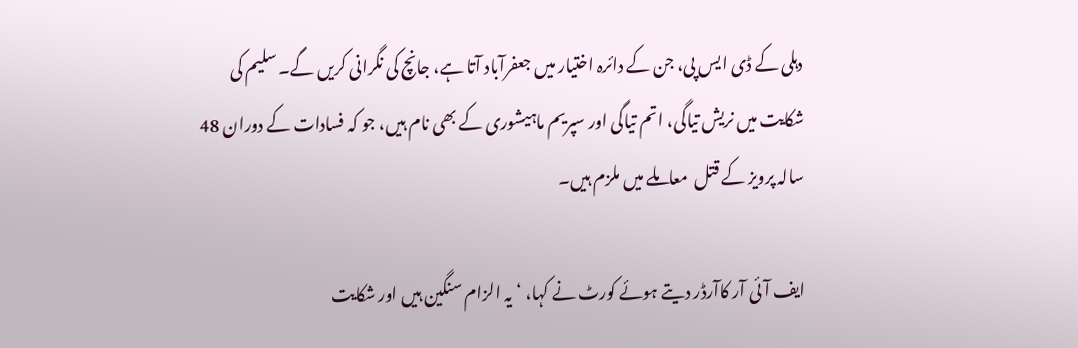دہلی کے ڈی ایس پی، جن کے دائرہ اختیار میں جعفرآباد آتا ہے، جانچ کی نگرانی کریں گے۔ سلیم کی شکایت میں نریش تیاگی، اتم تیاگی اور سپریم ماہیشوری کے بھی نام ہیں، جو کہ فسادات کے دوران 48 سالہ پرویز کے قتل  معاملے میں ملزم ہیں۔

ایف آئی آر کاآرڈر دیتے ہوئے کورٹ نے کہا، ‘یہ الزام سنگین ہیں اور شکایت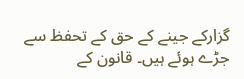گزارکے جینے کے حق کے تحفظ سے جڑے ہوئے ہیں۔ قانون کے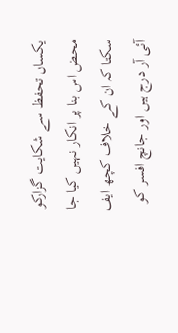یکساں تحفظ سے شکایت گزارکو محض اس بنا پر انکار نہیں کیا جا سکتا کہ ان کے خلاف کچھ ایف آئی آر درج ہیں اور جانچ افسر کو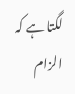لگتا ہے کہ الزام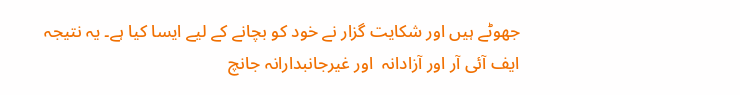جھوٹے ہیں اور شکایت گزار نے خود کو بچانے کے لیے ایسا کیا ہے۔ یہ نتیجہ  ایف آئی آر اور آزادانہ  اور غیرجانبدارانہ جانچ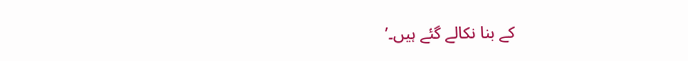کے بنا نکالے گئے ہیں۔’